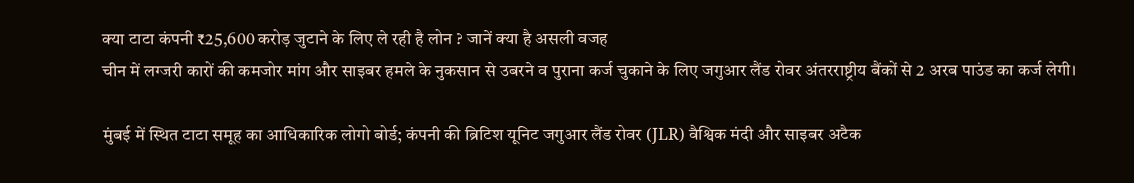क्या टाटा कंपनी ₹25,600 करोड़ जुटाने के लिए ले रही है लोन ? जानें क्या है असली वजह
चीन में लग्जरी कारों की कमजोर मांग और साइबर हमले के नुकसान से उबरने व पुराना कर्ज चुकाने के लिए जगुआर लैंड रोवर अंतरराष्ट्रीय बैंकों से 2 अरब पाउंड का कर्ज लेगी।

मुंबई में स्थित टाटा समूह का आधिकारिक लोगो बोर्ड; कंपनी की ब्रिटिश यूनिट जगुआर लैंड रोवर (JLR) वैश्विक मंदी और साइबर अटैक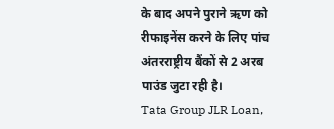के बाद अपने पुराने ऋण को रीफाइनेंस करने के लिए पांच अंतरराष्ट्रीय बैंकों से 2 अरब पाउंड जुटा रही है।
Tata Group JLR Loan,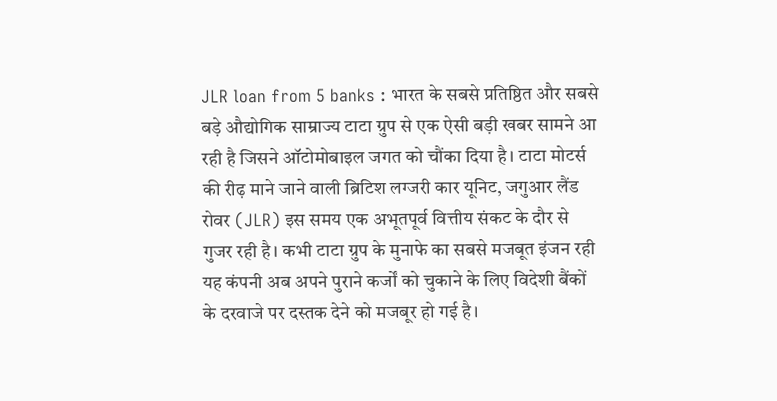JLR loan from 5 banks : भारत के सबसे प्रतिष्ठित और सबसे बड़े औद्योगिक साम्राज्य टाटा ग्रुप से एक ऐसी बड़ी खबर सामने आ रही है जिसने ऑटोमोबाइल जगत को चौंका दिया है। टाटा मोटर्स की रीढ़ माने जाने वाली ब्रिटिश लग्जरी कार यूनिट, जगुआर लैंड रोवर (JLR) इस समय एक अभूतपूर्व वित्तीय संकट के दौर से गुजर रही है। कभी टाटा ग्रुप के मुनाफे का सबसे मजबूत इंजन रही यह कंपनी अब अपने पुराने कर्जों को चुकाने के लिए विदेशी बैंकों के दरवाजे पर दस्तक देने को मजबूर हो गई है।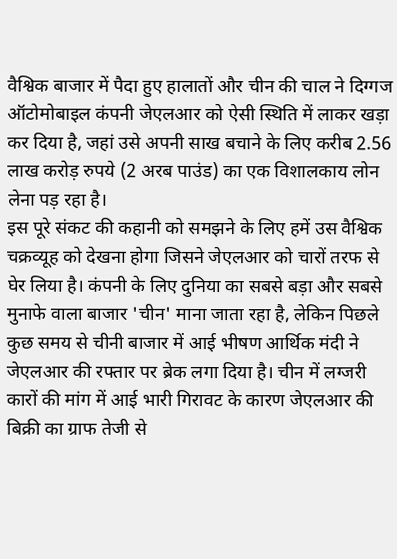वैश्विक बाजार में पैदा हुए हालातों और चीन की चाल ने दिग्गज ऑटोमोबाइल कंपनी जेएलआर को ऐसी स्थिति में लाकर खड़ा कर दिया है, जहां उसे अपनी साख बचाने के लिए करीब 2.56 लाख करोड़ रुपये (2 अरब पाउंड) का एक विशालकाय लोन लेना पड़ रहा है।
इस पूरे संकट की कहानी को समझने के लिए हमें उस वैश्विक चक्रव्यूह को देखना होगा जिसने जेएलआर को चारों तरफ से घेर लिया है। कंपनी के लिए दुनिया का सबसे बड़ा और सबसे मुनाफे वाला बाजार 'चीन' माना जाता रहा है, लेकिन पिछले कुछ समय से चीनी बाजार में आई भीषण आर्थिक मंदी ने जेएलआर की रफ्तार पर ब्रेक लगा दिया है। चीन में लग्जरी कारों की मांग में आई भारी गिरावट के कारण जेएलआर की बिक्री का ग्राफ तेजी से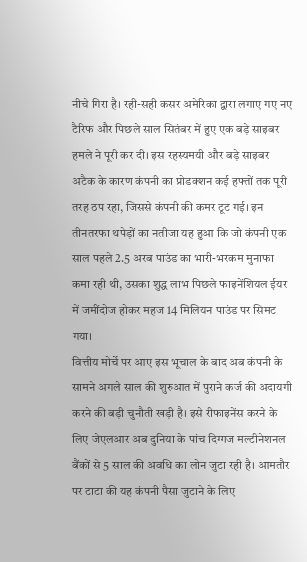नीचे गिरा है। रही-सही कसर अमेरिका द्वारा लगाए गए नए टैरिफ और पिछले साल सितंबर में हुए एक बड़े साइबर हमले ने पूरी कर दी। इस रहस्यमयी और बड़े साइबर अटैक के कारण कंपनी का प्रोडक्शन कई हफ्तों तक पूरी तरह ठप रहा, जिससे कंपनी की कमर टूट गई। इन तीनतरफा थपेड़ों का नतीजा यह हुआ कि जो कंपनी एक साल पहले 2.5 अरब पाउंड का भारी-भरकम मुनाफा कमा रही थी, उसका शुद्ध लाभ पिछले फाइनेंशियल ईयर में जमींदोज होकर महज 14 मिलियन पाउंड पर सिमट गया।
वित्तीय मोर्चे पर आए इस भूचाल के बाद अब कंपनी के सामने अगले साल की शुरुआत में पुराने कर्ज की अदायगी करने की बड़ी चुनौती खड़ी है। इसे रीफाइनेंस करने के लिए जेएलआर अब दुनिया के पांच दिग्गज मल्टीनेशनल बैंकों से 5 साल की अवधि का लोन जुटा रही है। आमतौर पर टाटा की यह कंपनी पैसा जुटाने के लिए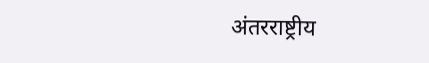अंतरराष्ट्रीय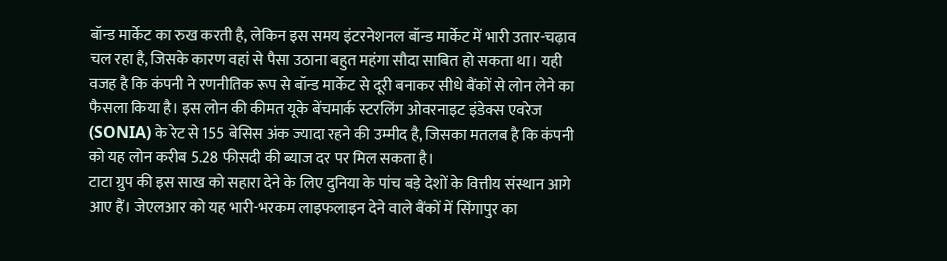बॉन्ड मार्केट का रुख करती है, लेकिन इस समय इंटरनेशनल बॉन्ड मार्केट में भारी उतार-चढ़ाव चल रहा है, जिसके कारण वहां से पैसा उठाना बहुत महंगा सौदा साबित हो सकता था। यही वजह है कि कंपनी ने रणनीतिक रूप से बॉन्ड मार्केट से दूरी बनाकर सीधे बैंकों से लोन लेने का फैसला किया है। इस लोन की कीमत यूके बेंचमार्क स्टरलिंग ओवरनाइट इंडेक्स एवरेज (SONIA) के रेट से 155 बेसिस अंक ज्यादा रहने की उम्मीद है, जिसका मतलब है कि कंपनी को यह लोन करीब 5.28 फीसदी की ब्याज दर पर मिल सकता है।
टाटा ग्रुप की इस साख को सहारा देने के लिए दुनिया के पांच बड़े देशों के वित्तीय संस्थान आगे आए हैं। जेएलआर को यह भारी-भरकम लाइफलाइन देने वाले बैंकों में सिंगापुर का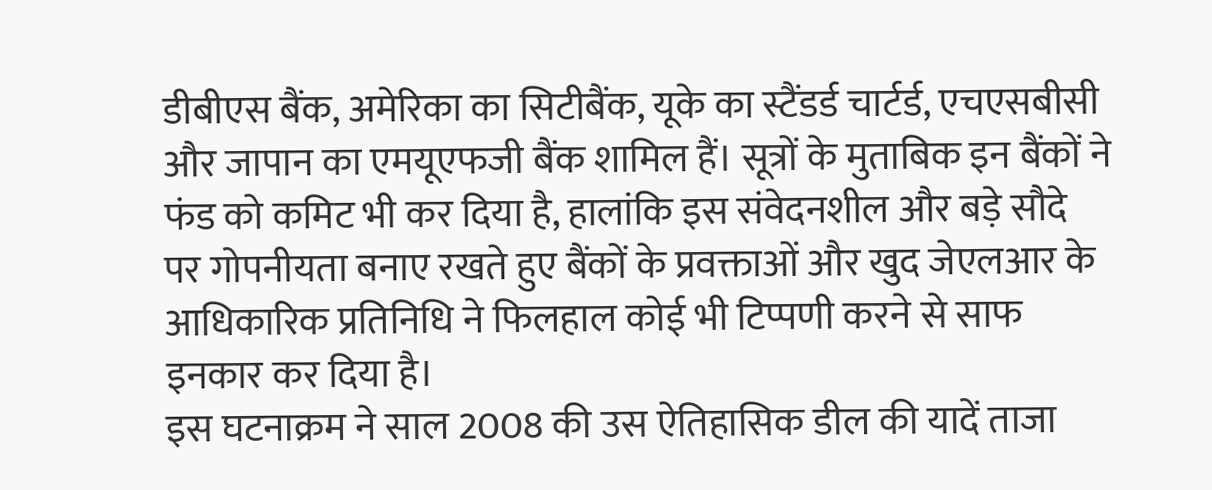डीबीएस बैंक, अमेरिका का सिटीबैंक, यूके का स्टैंडर्ड चार्टर्ड, एचएसबीसी और जापान का एमयूएफजी बैंक शामिल हैं। सूत्रों के मुताबिक इन बैंकों ने फंड को कमिट भी कर दिया है, हालांकि इस संवेदनशील और बड़े सौदे पर गोपनीयता बनाए रखते हुए बैंकों के प्रवक्ताओं और खुद जेएलआर के आधिकारिक प्रतिनिधि ने फिलहाल कोई भी टिप्पणी करने से साफ इनकार कर दिया है।
इस घटनाक्रम ने साल 2008 की उस ऐतिहासिक डील की यादें ताजा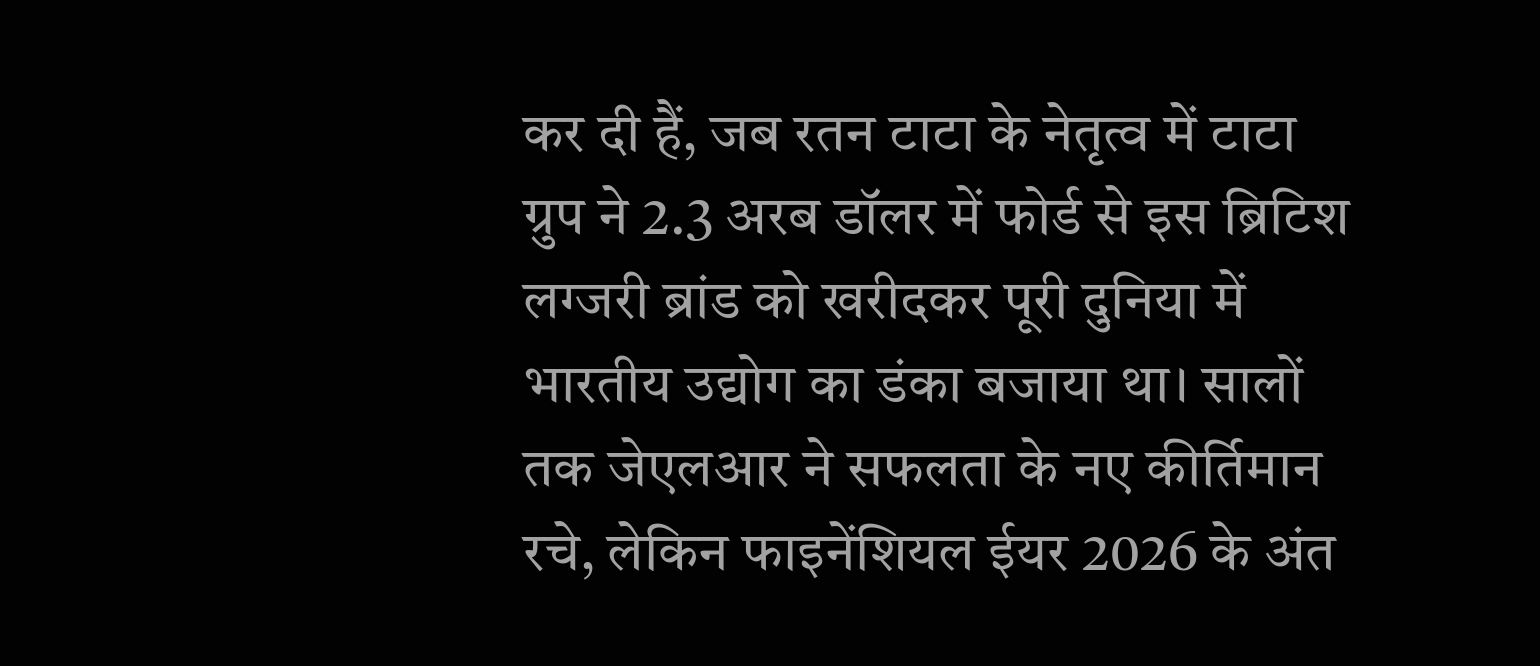कर दी हैं, जब रतन टाटा के नेतृत्व में टाटा ग्रुप ने 2.3 अरब डॉलर में फोर्ड से इस ब्रिटिश लग्जरी ब्रांड को खरीदकर पूरी दुनिया में भारतीय उद्योग का डंका बजाया था। सालों तक जेएलआर ने सफलता के नए कीर्तिमान रचे, लेकिन फाइनेंशियल ईयर 2026 के अंत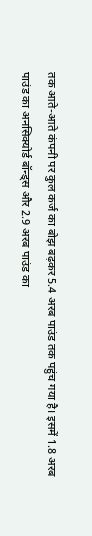तक आते-आते कंपनी पर कुल कर्ज का बोझ बढ़कर 5.4 अरब पाउंड तक पहुंच गया है। इसमें 1.8 अरब पाउंड का अनसिक्योर्ड बॉन्ड्स और 2.9 अरब पाउंड का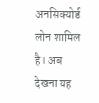अनसिक्योर्ड लोन शामिल है। अब देखना यह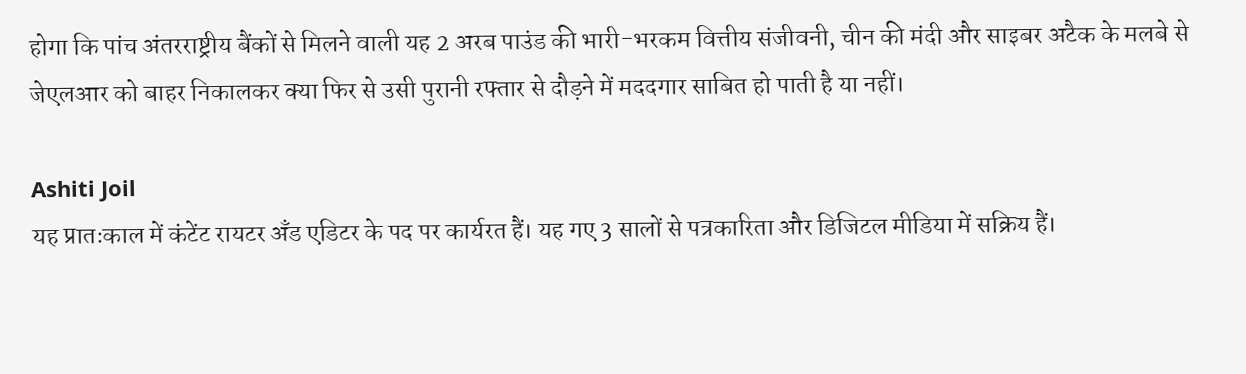होगा कि पांच अंतरराष्ट्रीय बैंकों से मिलने वाली यह 2 अरब पाउंड की भारी-भरकम वित्तीय संजीवनी, चीन की मंदी और साइबर अटैक के मलबे से जेएलआर को बाहर निकालकर क्या फिर से उसी पुरानी रफ्तार से दौड़ने में मददगार साबित हो पाती है या नहीं।

Ashiti Joil
यह प्रातःकाल में कंटेंट रायटर अँड एडिटर के पद पर कार्यरत हैं। यह गए 3 सालों से पत्रकारिता और डिजिटल मीडिया में सक्रिय हैं।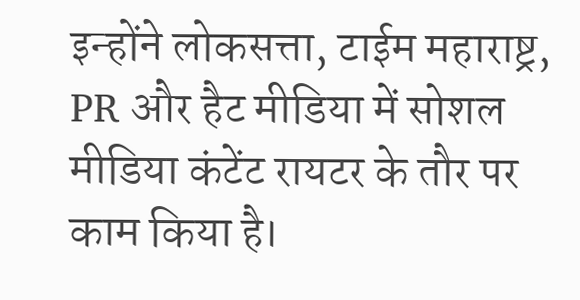इन्होंने लोकसत्ता, टाईम महाराष्ट्र, PR और हैट मीडिया में सोशल मीडिया कंटेंट रायटर के तौर पर काम किया है।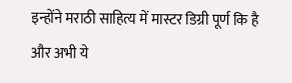इन्होंने मराठी साहित्य में मास्टर डिग्री पूर्ण कि है और अभी ये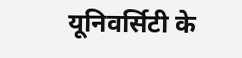यूनिवर्सिटी के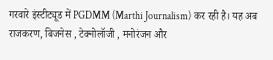गरवारे इंस्टीट्यूड में PGDMM (Marthi Journalism) कर रही है। यह अब राजकरण, बिजनेस , टेक्नोलॉजी , मनोरंजन और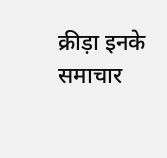क्रीड़ा इनके समाचार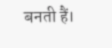बनती हैं।